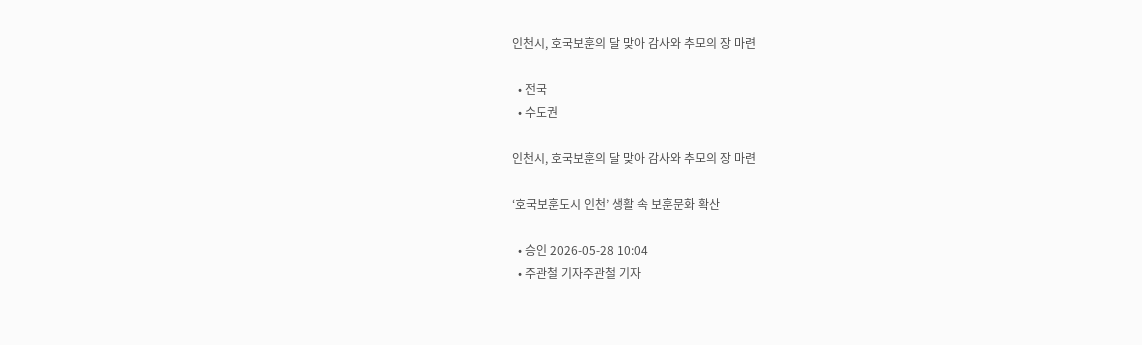인천시, 호국보훈의 달 맞아 감사와 추모의 장 마련

  • 전국
  • 수도권

인천시, 호국보훈의 달 맞아 감사와 추모의 장 마련

‘호국보훈도시 인천’ 생활 속 보훈문화 확산

  • 승인 2026-05-28 10:04
  • 주관철 기자주관철 기자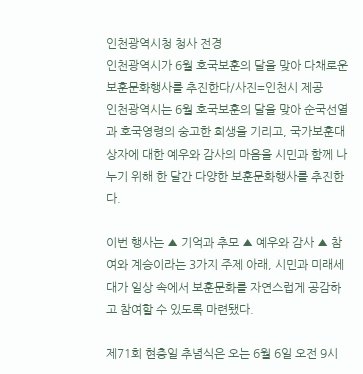인천광역시청 청사 전경
인천광역시가 6월 호국보훈의 달을 맞아 다채로운 보훈문화행사를 추진한다/사진=인천시 제공
인천광역시는 6월 호국보훈의 달을 맞아 순국선열과 호국영령의 숭고한 희생을 기리고, 국가보훈대상자에 대한 예우와 감사의 마음을 시민과 함께 나누기 위해 한 달간 다양한 보훈문화행사를 추진한다.

이번 행사는 ▲ 기억과 추모 ▲ 예우와 감사 ▲ 참여와 계승이라는 3가지 주제 아래, 시민과 미래세대가 일상 속에서 보훈문화를 자연스럽게 공감하고 참여할 수 있도록 마련됐다.

제71회 현충일 추념식은 오는 6월 6일 오전 9시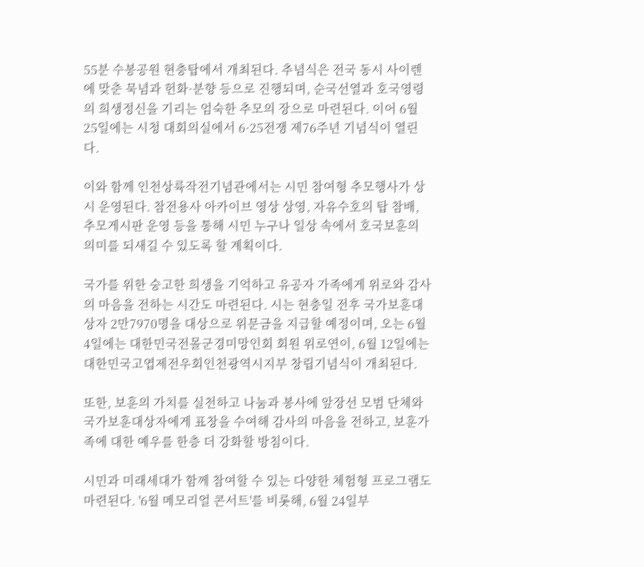55분 수봉공원 현충탑에서 개최된다. 추념식은 전국 동시 사이렌에 맞춘 묵념과 헌화·분향 등으로 진행되며, 순국선열과 호국영령의 희생정신을 기리는 엄숙한 추모의 장으로 마련된다. 이어 6월 25일에는 시청 대회의실에서 6·25전쟁 제76주년 기념식이 열린다.

이와 함께 인천상륙작전기념관에서는 시민 참여형 추모행사가 상시 운영된다. 참전용사 아카이브 영상 상영, 자유수호의 탑 참배, 추모게시판 운영 등을 통해 시민 누구나 일상 속에서 호국보훈의 의미를 되새길 수 있도록 할 계획이다.

국가를 위한 숭고한 희생을 기억하고 유공자 가족에게 위로와 감사의 마음을 전하는 시간도 마련된다. 시는 현충일 전후 국가보훈대상자 2만7970명을 대상으로 위문금을 지급할 예정이며, 오는 6월 4일에는 대한민국전몰군경미망인회 회원 위로연이, 6월 12일에는 대한민국고엽제전우회인천광역시지부 창립기념식이 개최된다.

또한, 보훈의 가치를 실천하고 나눔과 봉사에 앞장선 모범 단체와 국가보훈대상자에게 표창을 수여해 감사의 마음을 전하고, 보훈가족에 대한 예우를 한층 더 강화할 방침이다.

시민과 미래세대가 함께 참여할 수 있는 다양한 체험형 프로그램도 마련된다. '6월 메모리얼 콘서트'를 비롯해, 6월 24일부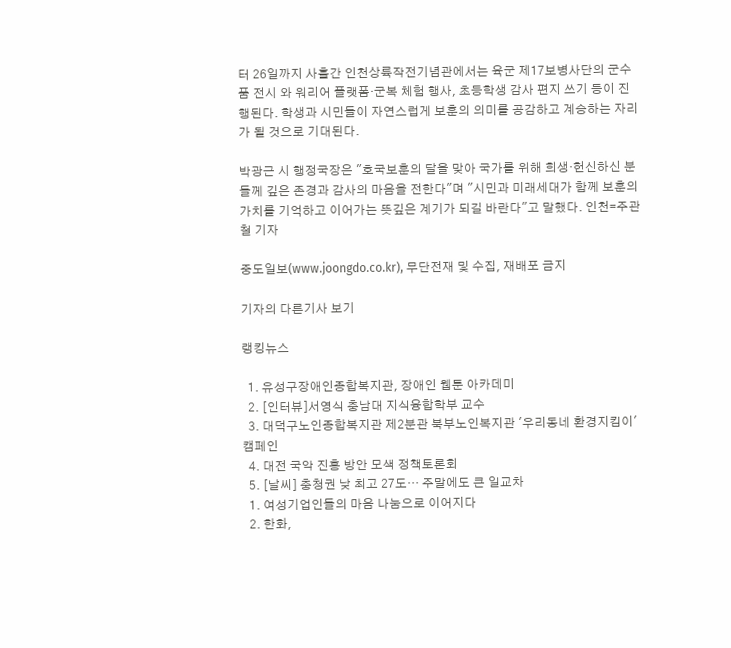터 26일까지 사흘간 인천상륙작전기념관에서는 육군 제17보병사단의 군수품 전시 와 워리어 플랫폼·군복 체험 행사, 초등학생 감사 편지 쓰기 등이 진행된다. 학생과 시민들이 자연스럽게 보훈의 의미를 공감하고 계승하는 자리가 될 것으로 기대된다.

박광근 시 행정국장은 "호국보훈의 달을 맞아 국가를 위해 희생·헌신하신 분들께 깊은 존경과 감사의 마음을 전한다"며 "시민과 미래세대가 함께 보훈의 가치를 기억하고 이어가는 뜻깊은 계기가 되길 바란다"고 말했다. 인천=주관철 기자

중도일보(www.joongdo.co.kr), 무단전재 및 수집, 재배포 금지

기자의 다른기사 보기

랭킹뉴스

  1. 유성구장애인종합복지관, 장애인 웹툰 아카데미
  2. [인터뷰]서영식 충남대 지식융합학부 교수
  3. 대덕구노인종합복지관 제2분관 북부노인복지관 '우리동네 환경지킴이' 캠페인
  4. 대전 국악 진흥 방안 모색 정책토론회
  5. [날씨] 충청권 낮 최고 27도… 주말에도 큰 일교차
  1. 여성기업인들의 마음 나눔으로 이어지다
  2. 한화,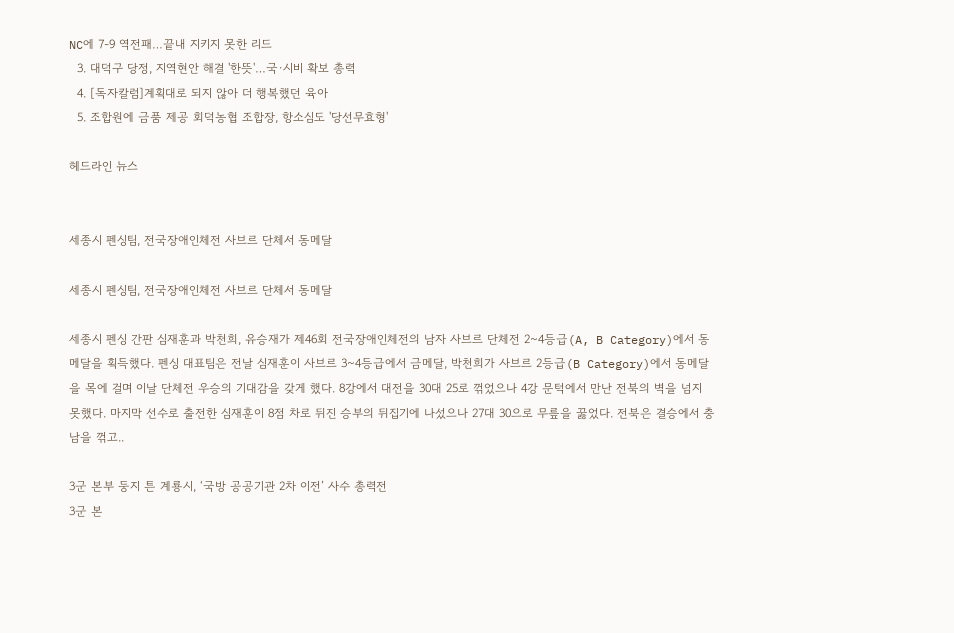NC에 7-9 역전패…끝내 지키지 못한 리드
  3. 대덕구 당정, 지역현안 해결 '한뜻'…국·시비 확보 총력
  4. [독자칼럼]계획대로 되지 않아 더 행복했던 육아
  5. 조합원에 금품 제공 회덕농협 조합장, 항소심도 '당선무효형'

헤드라인 뉴스


세종시 펜싱팀, 전국장애인체전 사브르 단체서 동메달

세종시 펜싱팀, 전국장애인체전 사브르 단체서 동메달

세종시 펜싱 간판 심재훈과 박천희, 유승재가 제46회 전국장애인체전의 남자 사브르 단체전 2~4등급(A, B Category)에서 동메달을 획득했다. 펜싱 대표팀은 전날 심재훈이 사브르 3~4등급에서 금메달, 박천희가 사브르 2등급(B Category)에서 동메달을 목에 걸며 이날 단체전 우승의 기대감을 갖게 했다. 8강에서 대전을 30대 25로 꺾었으나 4강 문턱에서 만난 전북의 벽을 넘지 못했다. 마지막 선수로 출전한 심재훈이 8점 차로 뒤진 승부의 뒤집기에 나섰으나 27대 30으로 무릎을 꿇었다. 전북은 결승에서 충남을 꺾고..

3군 본부 둥지 튼 계룡시, ‘국방 공공기관 2차 이전’ 사수 총력전
3군 본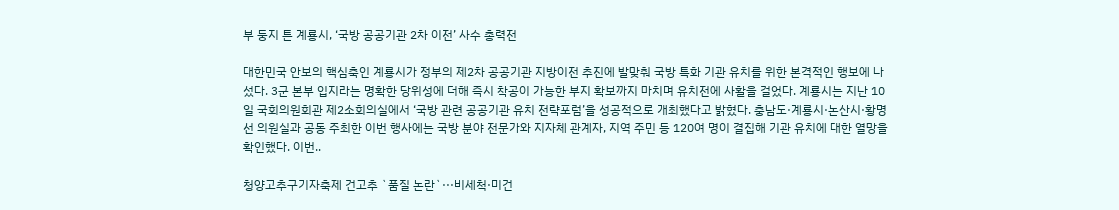부 둥지 튼 계룡시, ‘국방 공공기관 2차 이전’ 사수 총력전

대한민국 안보의 핵심축인 계룡시가 정부의 제2차 공공기관 지방이전 추진에 발맞춰 국방 특화 기관 유치를 위한 본격적인 행보에 나섰다. 3군 본부 입지라는 명확한 당위성에 더해 즉시 착공이 가능한 부지 확보까지 마치며 유치전에 사활을 걸었다. 계룡시는 지난 10일 국회의원회관 제2소회의실에서 ‘국방 관련 공공기관 유치 전략포럼’을 성공적으로 개최했다고 밝혔다. 충남도·계룡시·논산시·황명선 의원실과 공동 주최한 이번 행사에는 국방 분야 전문가와 지자체 관계자, 지역 주민 등 120여 명이 결집해 기관 유치에 대한 열망을 확인했다. 이번..

청양고추구기자축제 건고추 `품질 논란`···비세척·미건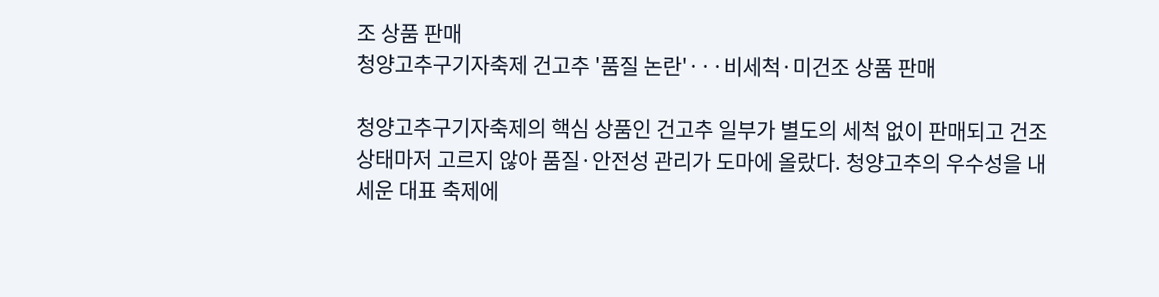조 상품 판매
청양고추구기자축제 건고추 '품질 논란'···비세척·미건조 상품 판매

청양고추구기자축제의 핵심 상품인 건고추 일부가 별도의 세척 없이 판매되고 건조 상태마저 고르지 않아 품질·안전성 관리가 도마에 올랐다. 청양고추의 우수성을 내세운 대표 축제에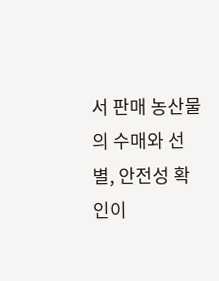서 판매 농산물의 수매와 선별, 안전성 확인이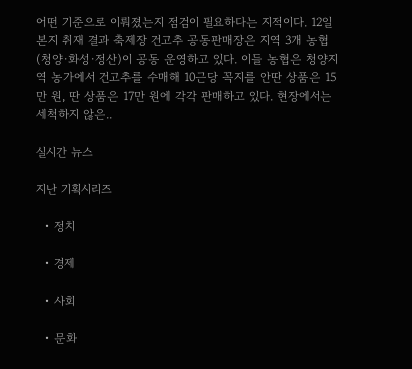어떤 기준으로 이뤄졌는지 점검이 필요하다는 지적이다. 12일 본지 취재 결과 축제장 건고추 공동판매장은 지역 3개 농협(청양·화성·정산)이 공동 운영하고 있다. 이들 농협은 청양지역 농가에서 건고추를 수매해 10근당 꼭지를 안딴 상품은 15만 원, 딴 상품은 17만 원에 각각 판매하고 있다. 현장에서는 세척하지 않은..

실시간 뉴스

지난 기획시리즈

  • 정치

  • 경제

  • 사회

  • 문화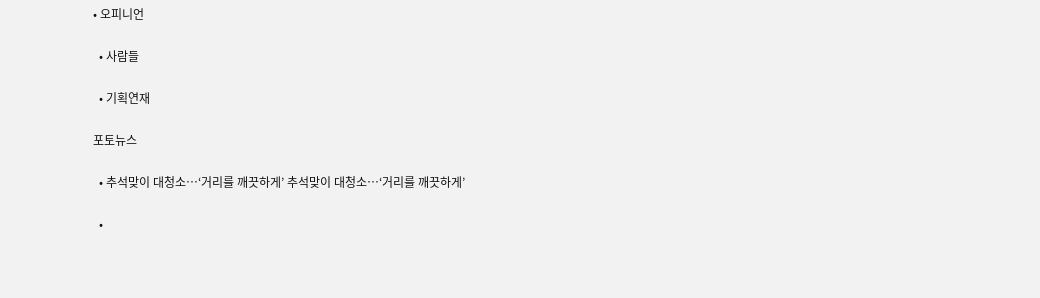• 오피니언

  • 사람들

  • 기획연재

포토뉴스

  • 추석맞이 대청소…‘거리를 깨끗하게’ 추석맞이 대청소…‘거리를 깨끗하게’

  •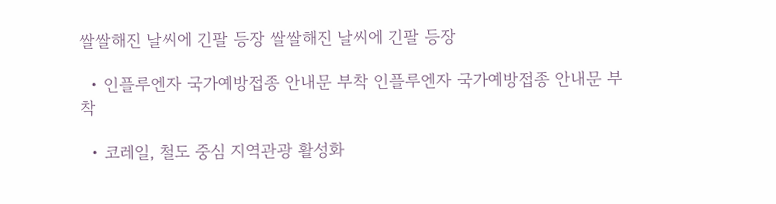쌀쌀해진 날씨에 긴팔 등장 쌀쌀해진 날씨에 긴팔 등장

  • 인플루엔자 국가예방접종 안내문 부착 인플루엔자 국가예방접종 안내문 부착

  • 코레일, 철도 중심 지역관광 활성화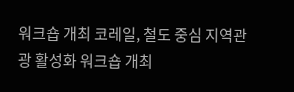워크숍 개최 코레일, 철도 중심 지역관광 활성화 워크숍 개최